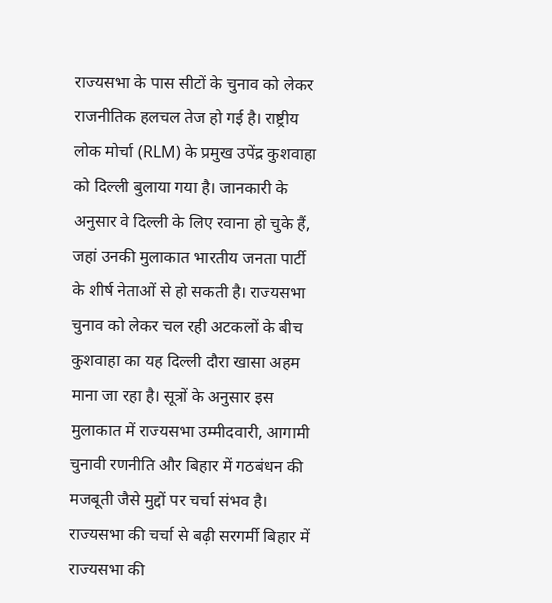राज्यसभा के पास सीटों के चुनाव को लेकर राजनीतिक हलचल तेज हो गई है। राष्ट्रीय लोक मोर्चा (RLM) के प्रमुख उपेंद्र कुशवाहा को दिल्ली बुलाया गया है। जानकारी के अनुसार वे दिल्ली के लिए रवाना हो चुके हैं, जहां उनकी मुलाकात भारतीय जनता पार्टी के शीर्ष नेताओं से हो सकती है। राज्यसभा चुनाव को लेकर चल रही अटकलों के बीच कुशवाहा का यह दिल्ली दौरा खासा अहम माना जा रहा है। सूत्रों के अनुसार इस मुलाकात में राज्यसभा उम्मीदवारी, आगामी चुनावी रणनीति और बिहार में गठबंधन की मजबूती जैसे मुद्दों पर चर्चा संभव है। राज्यसभा की चर्चा से बढ़ी सरगर्मी बिहार में राज्यसभा की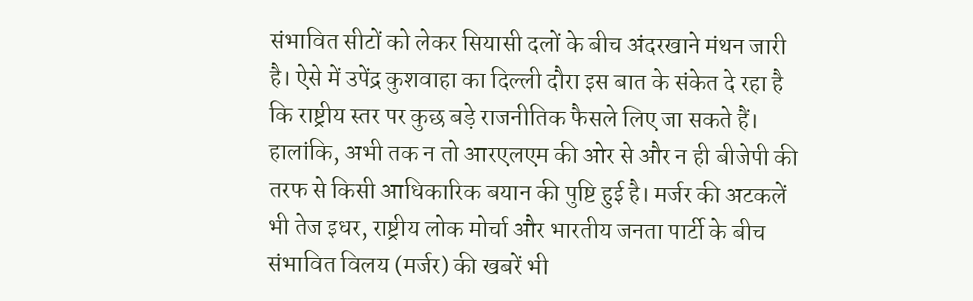संभावित सीटों को लेकर सियासी दलों के बीच अंदरखाने मंथन जारी है। ऐसे में उपेंद्र कुशवाहा का दिल्ली दौरा इस बात के संकेत दे रहा है कि राष्ट्रीय स्तर पर कुछ बड़े राजनीतिक फैसले लिए जा सकते हैं। हालांकि, अभी तक न तो आरएलएम की ओर से और न ही बीजेपी की तरफ से किसी आधिकारिक बयान की पुष्टि हुई है। मर्जर की अटकलें भी तेज इधर, राष्ट्रीय लोक मोर्चा और भारतीय जनता पार्टी के बीच संभावित विलय (मर्जर) की खबरें भी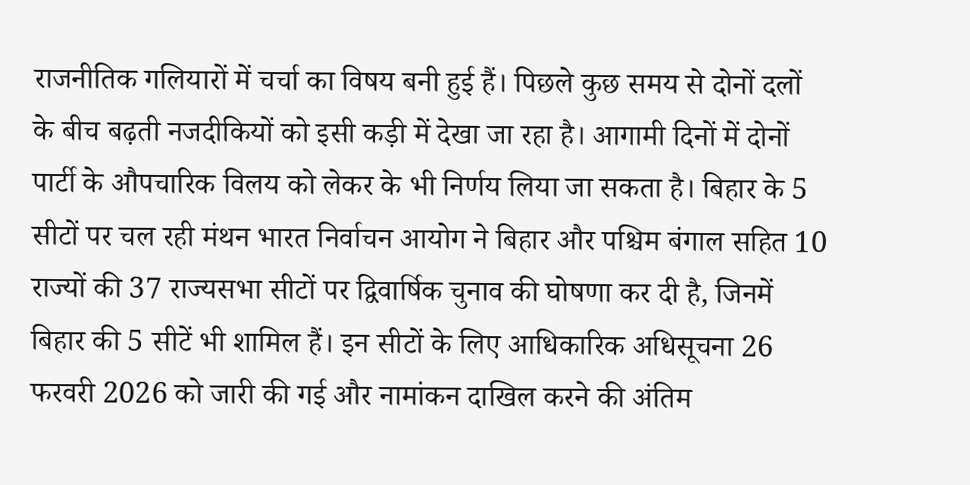राजनीतिक गलियारों में चर्चा का विषय बनी हुई हैं। पिछले कुछ समय से दोनों दलों के बीच बढ़ती नजदीकियों को इसी कड़ी में देखा जा रहा है। आगामी दिनों में दोनों पार्टी के औपचारिक विलय को लेकर के भी निर्णय लिया जा सकता है। बिहार के 5 सीटों पर चल रही मंथन भारत निर्वाचन आयोग ने बिहार और पश्चिम बंगाल सहित 10 राज्यों की 37 राज्यसभा सीटों पर द्विवार्षिक चुनाव की घोषणा कर दी है, जिनमें बिहार की 5 सीटें भी शामिल हैं। इन सीटों के लिए आधिकारिक अधिसूचना 26 फरवरी 2026 को जारी की गई और नामांकन दाखिल करने की अंतिम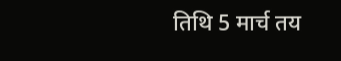तिथि 5 मार्च तय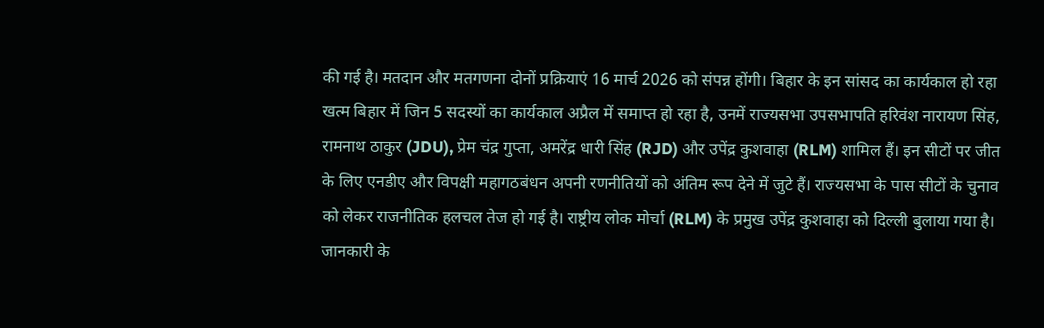की गई है। मतदान और मतगणना दोनों प्रक्रियाएं 16 मार्च 2026 को संपन्न होंगी। बिहार के इन सांसद का कार्यकाल हो रहा खत्म बिहार में जिन 5 सदस्यों का कार्यकाल अप्रैल में समाप्त हो रहा है, उनमें राज्यसभा उपसभापति हरिवंश नारायण सिंह, रामनाथ ठाकुर (JDU), प्रेम चंद्र गुप्ता, अमरेंद्र धारी सिंह (RJD) और उपेंद्र कुशवाहा (RLM) शामिल हैं। इन सीटों पर जीत के लिए एनडीए और विपक्षी महागठबंधन अपनी रणनीतियों को अंतिम रूप देने में जुटे हैं। राज्यसभा के पास सीटों के चुनाव को लेकर राजनीतिक हलचल तेज हो गई है। राष्ट्रीय लोक मोर्चा (RLM) के प्रमुख उपेंद्र कुशवाहा को दिल्ली बुलाया गया है। जानकारी के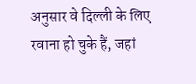अनुसार वे दिल्ली के लिए रवाना हो चुके हैं, जहां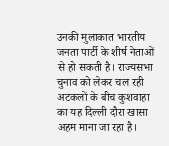उनकी मुलाकात भारतीय जनता पार्टी के शीर्ष नेताओं से हो सकती है। राज्यसभा चुनाव को लेकर चल रही अटकलों के बीच कुशवाहा का यह दिल्ली दौरा खासा अहम माना जा रहा है।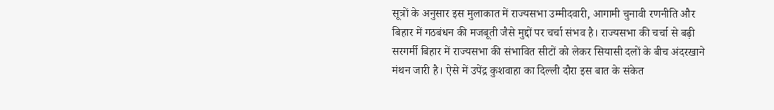सूत्रों के अनुसार इस मुलाकात में राज्यसभा उम्मीदवारी, आगामी चुनावी रणनीति और बिहार में गठबंधन की मजबूती जैसे मुद्दों पर चर्चा संभव है। राज्यसभा की चर्चा से बढ़ी सरगर्मी बिहार में राज्यसभा की संभावित सीटों को लेकर सियासी दलों के बीच अंदरखाने मंथन जारी है। ऐसे में उपेंद्र कुशवाहा का दिल्ली दौरा इस बात के संकेत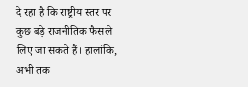दे रहा है कि राष्ट्रीय स्तर पर कुछ बड़े राजनीतिक फैसले लिए जा सकते हैं। हालांकि, अभी तक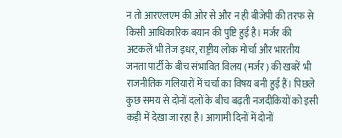न तो आरएलएम की ओर से और न ही बीजेपी की तरफ से किसी आधिकारिक बयान की पुष्टि हुई है। मर्जर की अटकलें भी तेज इधर, राष्ट्रीय लोक मोर्चा और भारतीय जनता पार्टी के बीच संभावित विलय (मर्जर) की खबरें भी राजनीतिक गलियारों में चर्चा का विषय बनी हुई हैं। पिछले कुछ समय से दोनों दलों के बीच बढ़ती नजदीकियों को इसी कड़ी में देखा जा रहा है। आगामी दिनों में दोनों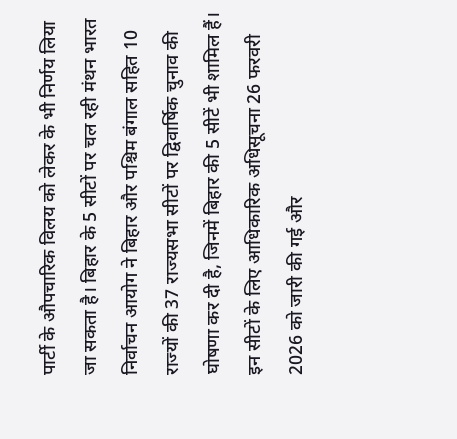पार्टी के औपचारिक विलय को लेकर के भी निर्णय लिया जा सकता है। बिहार के 5 सीटों पर चल रही मंथन भारत निर्वाचन आयोग ने बिहार और पश्चिम बंगाल सहित 10 राज्यों की 37 राज्यसभा सीटों पर द्विवार्षिक चुनाव की घोषणा कर दी है, जिनमें बिहार की 5 सीटें भी शामिल हैं। इन सीटों के लिए आधिकारिक अधिसूचना 26 फरवरी 2026 को जारी की गई और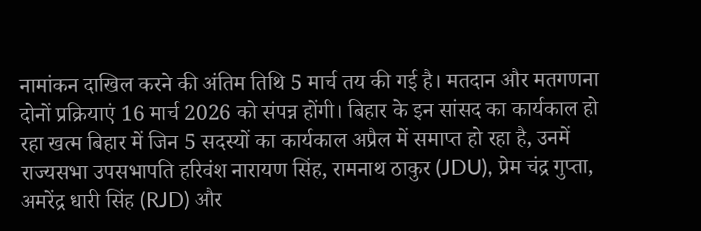नामांकन दाखिल करने की अंतिम तिथि 5 मार्च तय की गई है। मतदान और मतगणना दोनों प्रक्रियाएं 16 मार्च 2026 को संपन्न होंगी। बिहार के इन सांसद का कार्यकाल हो रहा खत्म बिहार में जिन 5 सदस्यों का कार्यकाल अप्रैल में समाप्त हो रहा है, उनमें राज्यसभा उपसभापति हरिवंश नारायण सिंह, रामनाथ ठाकुर (JDU), प्रेम चंद्र गुप्ता, अमरेंद्र धारी सिंह (RJD) और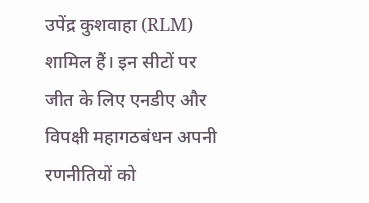उपेंद्र कुशवाहा (RLM) शामिल हैं। इन सीटों पर जीत के लिए एनडीए और विपक्षी महागठबंधन अपनी रणनीतियों को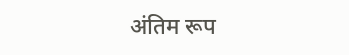अंतिम रूप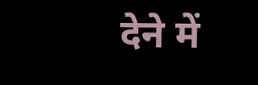देने में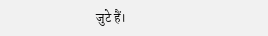जुटे हैं।